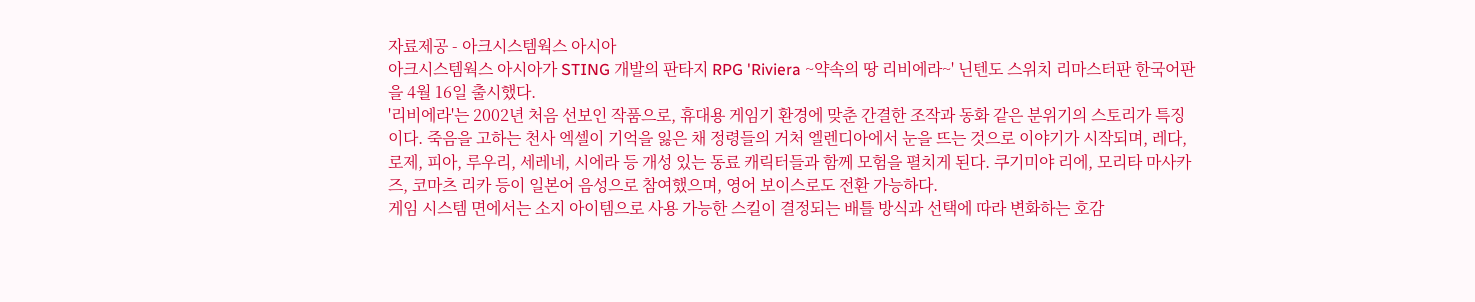자료제공 - 아크시스템웍스 아시아
아크시스템웍스 아시아가 STING 개발의 판타지 RPG 'Riviera ~약속의 땅 리비에라~' 닌텐도 스위치 리마스터판 한국어판을 4월 16일 출시했다.
'리비에라'는 2002년 처음 선보인 작품으로, 휴대용 게임기 환경에 맞춘 간결한 조작과 동화 같은 분위기의 스토리가 특징이다. 죽음을 고하는 천사 엑셀이 기억을 잃은 채 정령들의 거처 엘렌디아에서 눈을 뜨는 것으로 이야기가 시작되며, 레다, 로제, 피아, 루우리, 세레네, 시에라 등 개성 있는 동료 캐릭터들과 함께 모험을 펼치게 된다. 쿠기미야 리에, 모리타 마사카즈, 코마츠 리카 등이 일본어 음성으로 참여했으며, 영어 보이스로도 전환 가능하다.
게임 시스템 면에서는 소지 아이템으로 사용 가능한 스킬이 결정되는 배틀 방식과 선택에 따라 변화하는 호감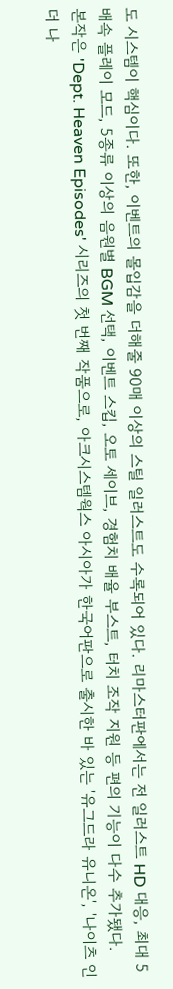도 시스템이 핵심이다. 또한, 이벤트의 몰입감을 더해줄 90매 이상의 스틸 일러스트도 수록되어 있다. 리마스터판에서는 전 일러스트 HD 대응, 최대 5배속 플레이 모드, 5종류 이상의 음원별 BGM 선택, 이벤트 스킵, 오토 세이브, 경험치 배율 부스트, 터치 조작 지원 등 편의 기능이 다수 추가됐다.
본작은 'Dept. Heaven Episodes' 시리즈의 첫 번째 작품으로, 아크시스템웍스 아시아가 한국어판으로 출시한 바 있는 '유그드라 유니온', '나이츠 인 더 나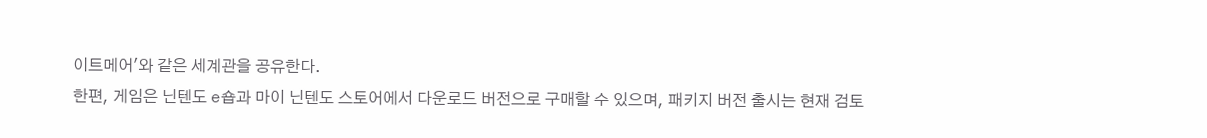이트메어'와 같은 세계관을 공유한다.
한편, 게임은 닌텐도 e숍과 마이 닌텐도 스토어에서 다운로드 버전으로 구매할 수 있으며, 패키지 버전 출시는 현재 검토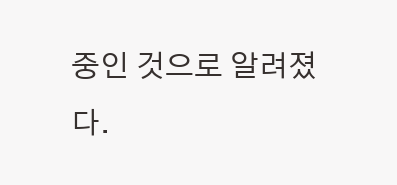중인 것으로 알려졌다.